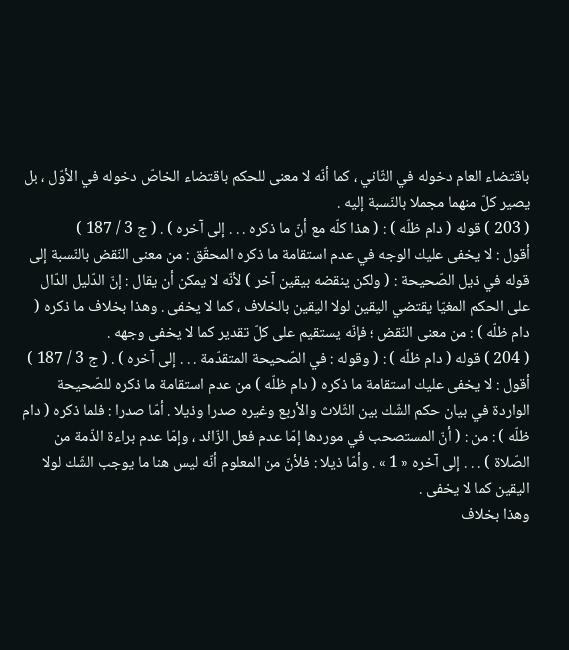باقتضاء العام دخوله في الثّاني ، كما أنّه لا معنى للحكم باقتضاء الخاصّ دخوله في الأوّل ، بل يصير كلّ منهما مجملا بالنّسبة إليه .
( 203 ) قوله ( دام ظلّه ) : ( هذا كلّه مع أنّ ما ذكره . . . إلى آخره ) . ( ج 3 / 187 )
أقول : لا يخفى عليك الوجه في عدم استقامة ما ذكره المحقّق : من معنى النّقض بالنّسبة إلى قوله في ذيل الصّحيحة : ( ولكن ينقضه بيقين آخر ) لأنّه لا يمكن أن يقال : إنّ الدّليل الدّال على الحكم المغيّا يقتضي اليقين لولا اليقين بالخلاف ، كما لا يخفى . وهذا بخلاف ما ذكره ( دام ظلّه ) : من معنى النّقض ؛ فإنّه يستقيم على كلّ تقدير كما لا يخفى وجهه .
( 204 ) قوله ( دام ظلّه ) : ( وقوله : في الصّحيحة المتقدّمة . . . إلى آخره ) . ( ج 3 / 187 )
أقول : لا يخفى عليك استقامة ما ذكره ( دام ظلّه ) من عدم استقامة ما ذكره للصّحيحة الواردة في بيان حكم الشّك بين الثّلاث والأربع وغيره صدرا وذيلا . أمّا صدرا : فلما ذكره ( دام ظلّه ) : من : ( أنّ المستصحب في موردها إمّا عدم فعل الزّائد ، وإمّا عدم براءة الذّمة من الصّلاة ) . . . إلى آخره « 1 » . وأمّا ذيلا : فلأنّ من المعلوم أنّه ليس هنا ما يوجب الشّك لولا اليقين كما لا يخفى .
وهذا بخلاف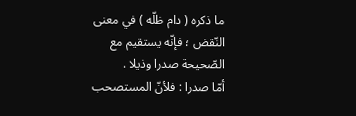ما ذكره ( دام ظلّه ) في معنى النّقض ؛ فإنّه يستقيم مع الصّحيحة صدرا وذيلا .
أمّا صدرا : فلأنّ المستصحب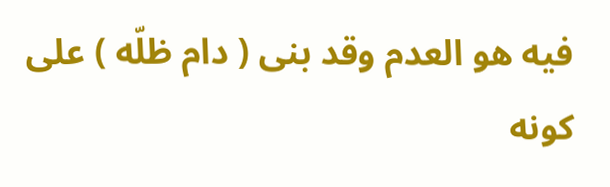فيه هو العدم وقد بنى ( دام ظلّه ) على كونه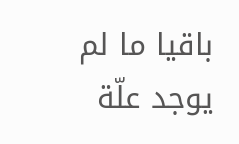باقيا ما لم يوجد علّة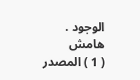الوجود .
هامش
( 1 ) المصدر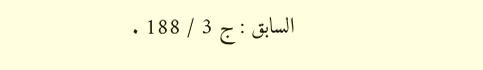السابق : ج 3 / 188 .